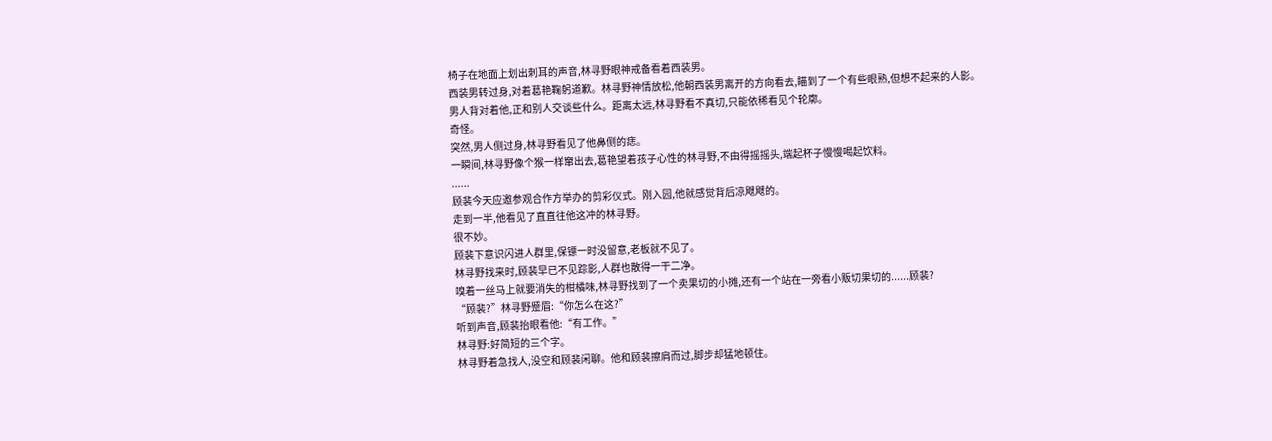椅子在地面上划出刺耳的声音,林寻野眼神戒备看着西装男。
西装男转过身,对着葛艳鞠躬道歉。林寻野神情放松,他朝西装男离开的方向看去,瞄到了一个有些眼熟,但想不起来的人影。
男人背对着他,正和别人交谈些什么。距离太远,林寻野看不真切,只能依稀看见个轮廓。
奇怪。
突然,男人侧过身,林寻野看见了他鼻侧的痣。
一瞬间,林寻野像个猴一样窜出去,葛艳望着孩子心性的林寻野,不由得摇摇头,端起杯子慢慢喝起饮料。
......
顾裴今天应邀参观合作方举办的剪彩仪式。刚入园,他就感觉背后凉飕飕的。
走到一半,他看见了直直往他这冲的林寻野。
很不妙。
顾裴下意识闪进人群里,保镖一时没留意,老板就不见了。
林寻野找来时,顾裴早已不见踪影,人群也散得一干二净。
嗅着一丝马上就要消失的柑橘味,林寻野找到了一个卖果切的小摊,还有一个站在一旁看小贩切果切的......顾裴?
“顾裴?”林寻野蹙眉:“你怎么在这?”
听到声音,顾裴抬眼看他:“有工作。”
林寻野:好简短的三个字。
林寻野着急找人,没空和顾裴闲聊。他和顾裴擦肩而过,脚步却猛地顿住。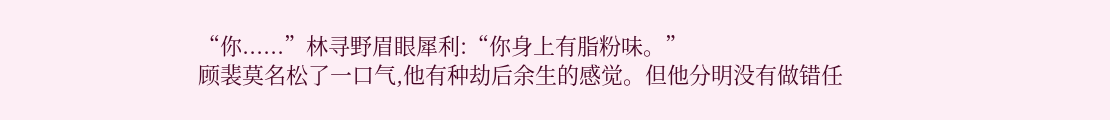“你......”林寻野眉眼犀利:“你身上有脂粉味。”
顾裴莫名松了一口气,他有种劫后余生的感觉。但他分明没有做错任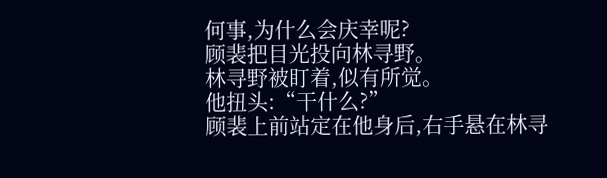何事,为什么会庆幸呢?
顾裴把目光投向林寻野。
林寻野被盯着,似有所觉。
他扭头:“干什么?”
顾裴上前站定在他身后,右手悬在林寻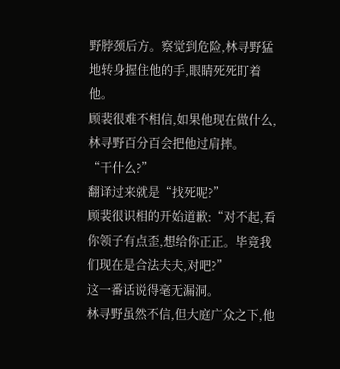野脖颈后方。察觉到危险,林寻野猛地转身握住他的手,眼睛死死盯着他。
顾裴很难不相信,如果他现在做什么,林寻野百分百会把他过肩摔。
“干什么?”
翻译过来就是“找死呢?”
顾裴很识相的开始道歉:“对不起,看你领子有点歪,想给你正正。毕竟我们现在是合法夫夫,对吧?”
这一番话说得毫无漏洞。
林寻野虽然不信,但大庭广众之下,他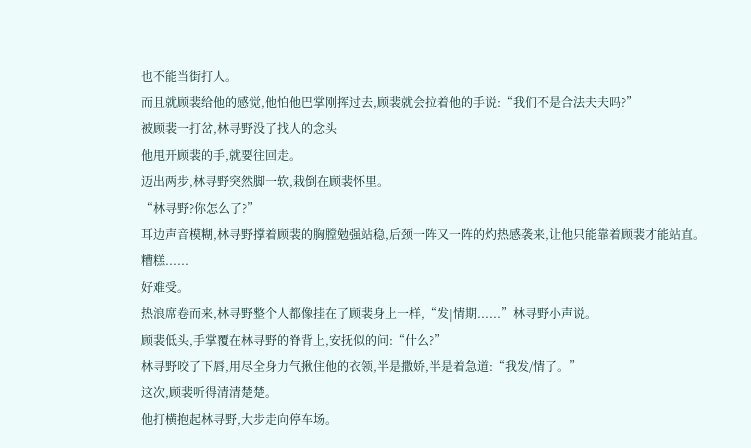也不能当街打人。
而且就顾裴给他的感觉,他怕他巴掌刚挥过去,顾裴就会拉着他的手说:“我们不是合法夫夫吗?”
被顾裴一打岔,林寻野没了找人的念头
他甩开顾裴的手,就要往回走。
迈出两步,林寻野突然脚一软,栽倒在顾裴怀里。
“林寻野?你怎么了?”
耳边声音模糊,林寻野撑着顾裴的胸膛勉强站稳,后颈一阵又一阵的灼热感袭来,让他只能靠着顾裴才能站直。
糟糕......
好难受。
热浪席卷而来,林寻野整个人都像挂在了顾裴身上一样,“发|情期......”林寻野小声说。
顾裴低头,手掌覆在林寻野的脊背上,安抚似的问:“什么?”
林寻野咬了下唇,用尽全身力气揪住他的衣领,半是撒娇,半是着急道:“我发/情了。”
这次,顾裴听得清清楚楚。
他打横抱起林寻野,大步走向停车场。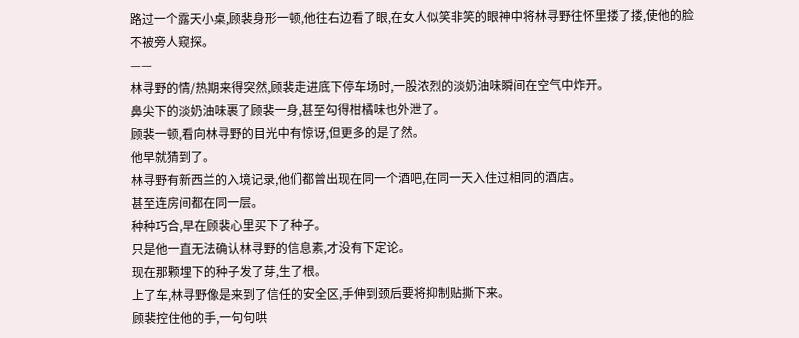路过一个露天小桌,顾裴身形一顿,他往右边看了眼,在女人似笑非笑的眼神中将林寻野往怀里搂了搂,使他的脸不被旁人窥探。
——
林寻野的情/热期来得突然,顾裴走进底下停车场时,一股浓烈的淡奶油味瞬间在空气中炸开。
鼻尖下的淡奶油味裹了顾裴一身,甚至勾得柑橘味也外泄了。
顾裴一顿,看向林寻野的目光中有惊讶,但更多的是了然。
他早就猜到了。
林寻野有新西兰的入境记录,他们都曾出现在同一个酒吧,在同一天入住过相同的酒店。
甚至连房间都在同一层。
种种巧合,早在顾裴心里买下了种子。
只是他一直无法确认林寻野的信息素,才没有下定论。
现在那颗埋下的种子发了芽,生了根。
上了车,林寻野像是来到了信任的安全区,手伸到颈后要将抑制贴撕下来。
顾裴控住他的手,一句句哄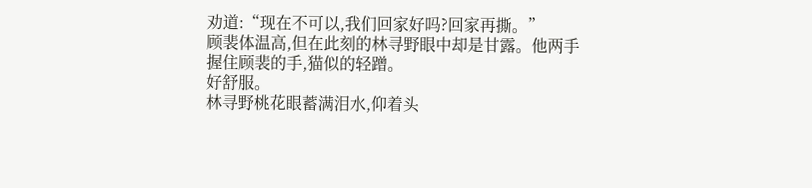劝道:“现在不可以,我们回家好吗?回家再撕。”
顾裴体温高,但在此刻的林寻野眼中却是甘露。他两手握住顾裴的手,猫似的轻蹭。
好舒服。
林寻野桃花眼蓄满泪水,仰着头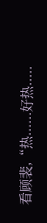看顾裴,“热......好热.....